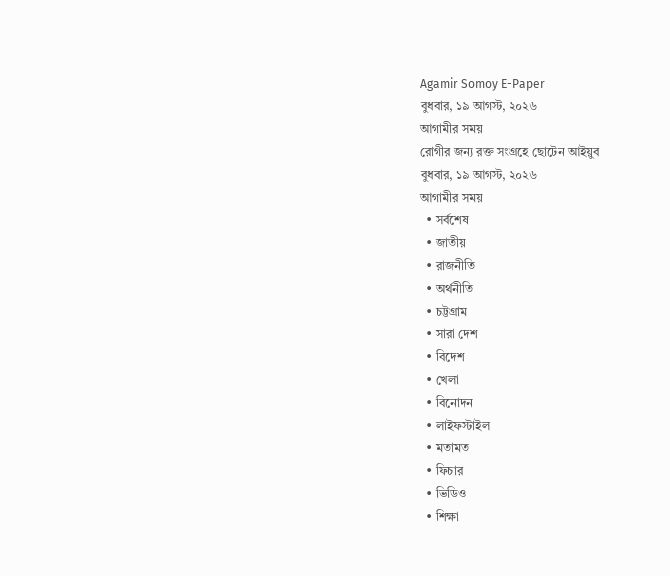Agamir Somoy E-Paper
বুধবার, ১৯ আগস্ট, ২০২৬
আগামীর সময়
রোগীর জন্য রক্ত সংগ্রহে ছোটেন আইয়ুব
বুধবার, ১৯ আগস্ট, ২০২৬
আগামীর সময়
  • সর্বশেষ
  • জাতীয়
  • রাজনীতি
  • অর্থনীতি
  • চট্টগ্রাম
  • সারা দেশ
  • বিদেশ
  • খেলা
  • বিনোদন
  • লাইফস্টাইল
  • মতামত
  • ফিচার
  • ভিডিও
  • শিক্ষা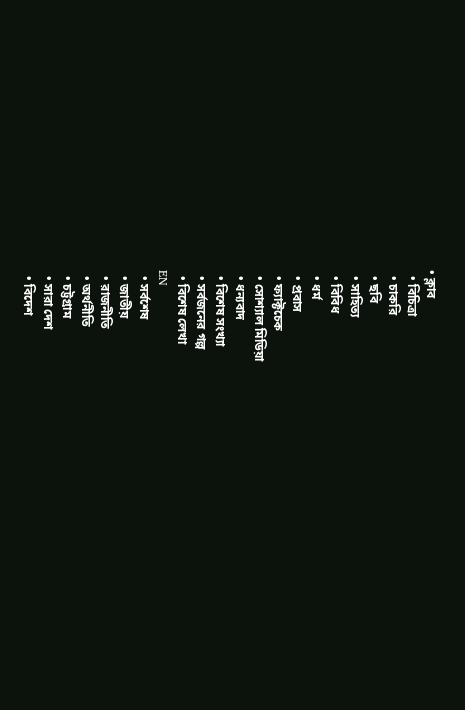• ক্লাব
  • বিচিত্রা
  • চাকরি
  • ছবি
  • সাহিত্য
  • বিবিধ
  • ধর্ম
  • প্রবাস
  • ফ্যাক্টচেক
  • সোশ্যাল মিডিয়া
  • ধন্যবাদ
  • বিশেষ সংখ্যা
  • সর্বজনের গল্প
  • বিশেষ লেখা
EN
  • সর্বশেষ
  • জাতীয়
  • রাজনীতি
  • অর্থনীতি
  • চট্টগ্রাম
  • সারা দেশ
  • বিদেশ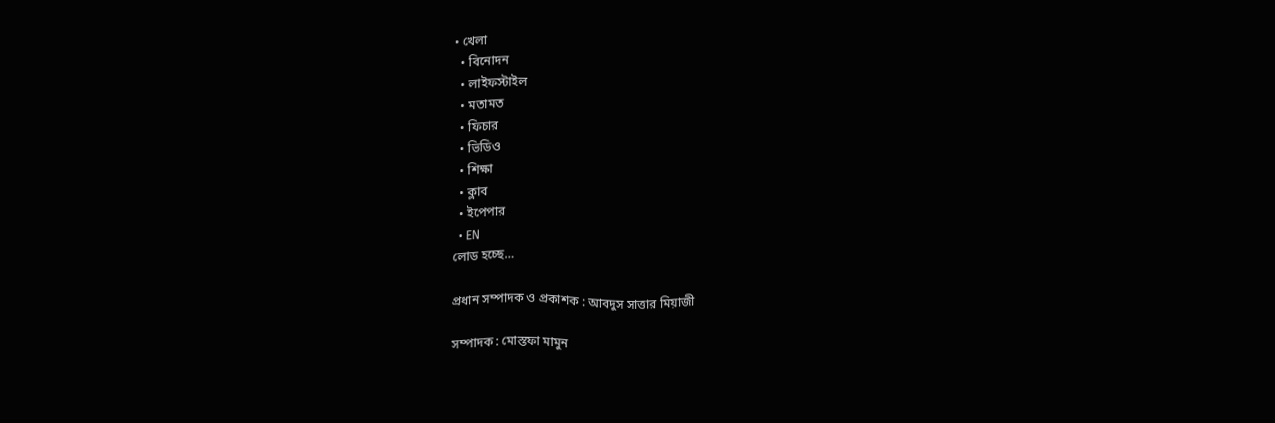• খেলা
  • বিনোদন
  • লাইফস্টাইল
  • মতামত
  • ফিচার
  • ভিডিও
  • শিক্ষা
  • ক্লাব
  • ইপেপার
  • EN
লোড হচ্ছে…

প্রধান সম্পাদক ও প্রকাশক : আবদুস সাত্তার মিয়াজী

সম্পাদক : মোস্তফা মামুন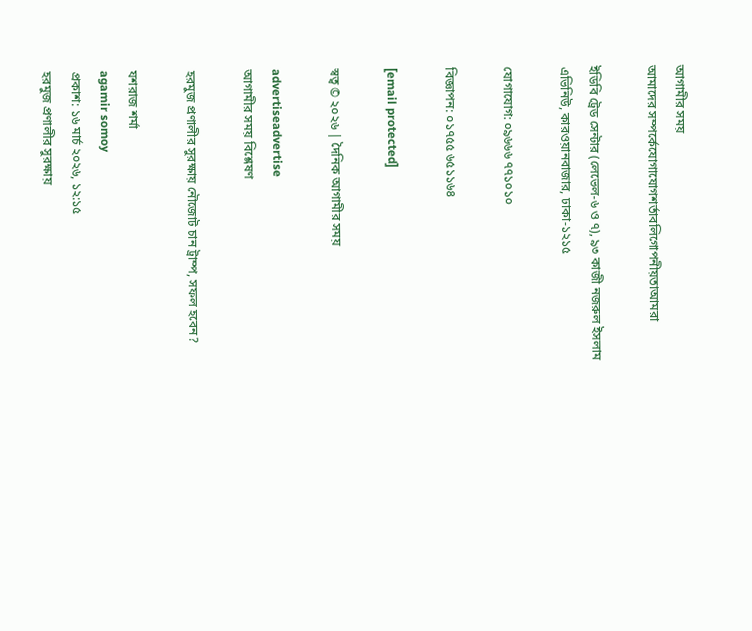আগামীর সময়
আমাদের সম্পর্কেযোগাযোগশর্তাবলিগোপনীয়তাআমরা

ইডিবি ট্রেড সেন্টার (লেভেল-৬ ও ৭), ৯৩ কাজী নজরুল ইসলাম এভিনিউ, কারওয়ানবাজার, ঢাকা-১২১৫

যোগাযোগ: ০৯৬৬৬ ৭৭১০১০

বিজ্ঞাপন: ০১৭৫৫ ৬৫১১৬৪

[email protected]

স্বত্ব © ২০২৬ | দৈনিক আগামীর সময়

advertiseadvertise
আগামীর সময় বিশ্লেষণ

হরমুজ প্রণালীর সুরক্ষায় নৌজোট চান ট্রাম্প, সফল হবেন?

যশরাজ শর্মা
agamir somoy
প্রকাশ: ১৬ মার্চ ২০২৬, ১২:১৫
হরমুজ প্রণালীর সুরক্ষায়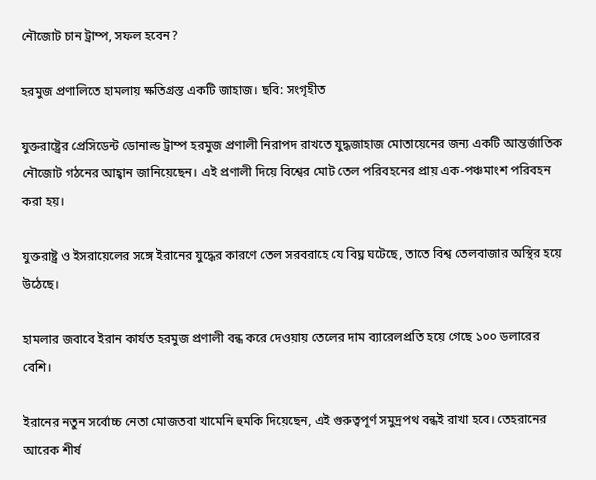নৌজোট চান ট্রাম্প, সফল হবেন?

হরমুজ প্রণালিতে হামলায় ক্ষতিগ্রস্ত একটি জাহাজ। ছবি: সংগৃহীত

যুক্তরাষ্ট্রের প্রেসিডেন্ট ডোনাল্ড ট্রাম্প হরমুজ প্রণালী নিরাপদ রাখতে যুদ্ধজাহাজ মোতায়েনের জন্য একটি আন্তর্জাতিক নৌজোট গঠনের আহ্বান জানিয়েছেন। এই প্রণালী দিয়ে বিশ্বের মোট তেল পরিবহনের প্রায় এক-পঞ্চমাংশ পরিবহন করা হয়।

যুক্তরাষ্ট্র ও ইসরায়েলের সঙ্গে ইরানের যুদ্ধের কারণে তেল সরবরাহে যে বিঘ্ন ঘটেছে, তাতে বিশ্ব তেলবাজার অস্থির হয়ে উঠেছে।

হামলার জবাবে ইরান কার্যত হরমুজ প্রণালী বন্ধ করে দেওয়ায় তেলের দাম ব্যারেলপ্রতি হয়ে গেছে ১০০ ডলারের বেশি।

ইরানের নতুন সর্বোচ্চ নেতা মোজতবা খামেনি হুমকি দিয়েছেন, এই গুরুত্বপূর্ণ সমুদ্রপথ বন্ধই রাখা হবে। তেহরানের আরেক শীর্ষ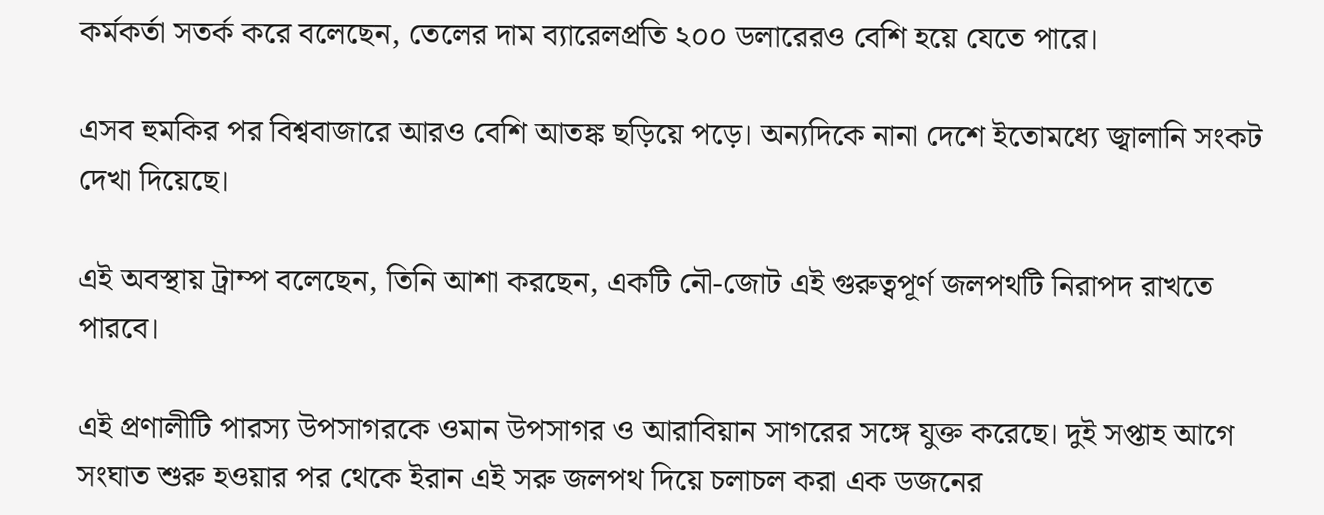কর্মকর্তা সতর্ক করে বলেছেন, তেলের দাম ব্যারেলপ্রতি ২০০ ডলারেরও বেশি হয়ে যেতে পারে।

এসব হুমকির পর বিশ্ববাজারে আরও বেশি আতঙ্ক ছড়িয়ে পড়ে। অন্যদিকে নানা দেশে ইতোমধ্যে জ্বালানি সংকট দেখা দিয়েছে।

এই অবস্থায় ট্রাম্প বলেছেন, তিনি আশা করছেন, একটি নৌ-জোট এই গুরুত্বপূর্ণ জলপথটি নিরাপদ রাখতে পারবে।

এই প্রণালীটি পারস্য উপসাগরকে ওমান উপসাগর ও আরাবিয়ান সাগরের সঙ্গে যুক্ত করেছে। দুই সপ্তাহ আগে সংঘাত শুরু হওয়ার পর থেকে ইরান এই সরু জলপথ দিয়ে চলাচল করা এক ডজনের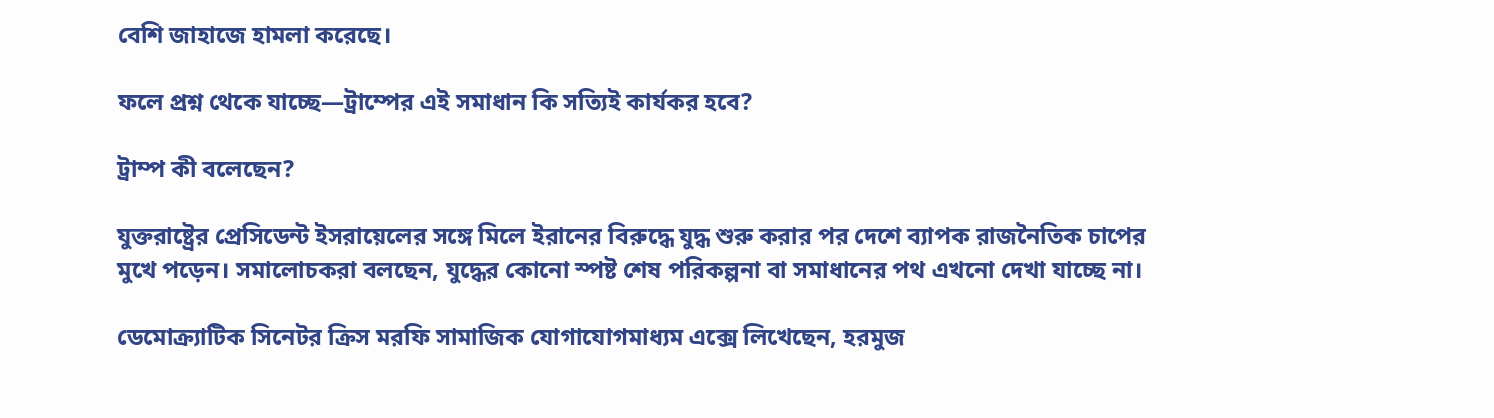বেশি জাহাজে হামলা করেছে।

ফলে প্রশ্ন থেকে যাচ্ছে—ট্রাম্পের এই সমাধান কি সত্যিই কার্যকর হবে?

ট্রাম্প কী বলেছেন?

যুক্তরাষ্ট্রের প্রেসিডেন্ট ইসরায়েলের সঙ্গে মিলে ইরানের বিরুদ্ধে যুদ্ধ শুরু করার পর দেশে ব্যাপক রাজনৈতিক চাপের মুখে পড়েন। সমালোচকরা বলছেন, যুদ্ধের কোনো স্পষ্ট শেষ পরিকল্পনা বা সমাধানের পথ এখনো দেখা যাচ্ছে না।

ডেমোক্র্যাটিক সিনেটর ক্রিস মরফি সামাজিক যোগাযোগমাধ্যম এক্সে লিখেছেন, হরমুজ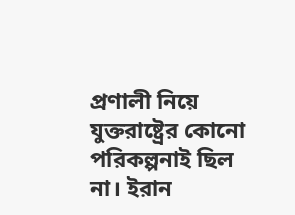প্রণালী নিয়ে যুক্তরাষ্ট্রের কোনো পরিকল্পনাই ছিল না। ইরান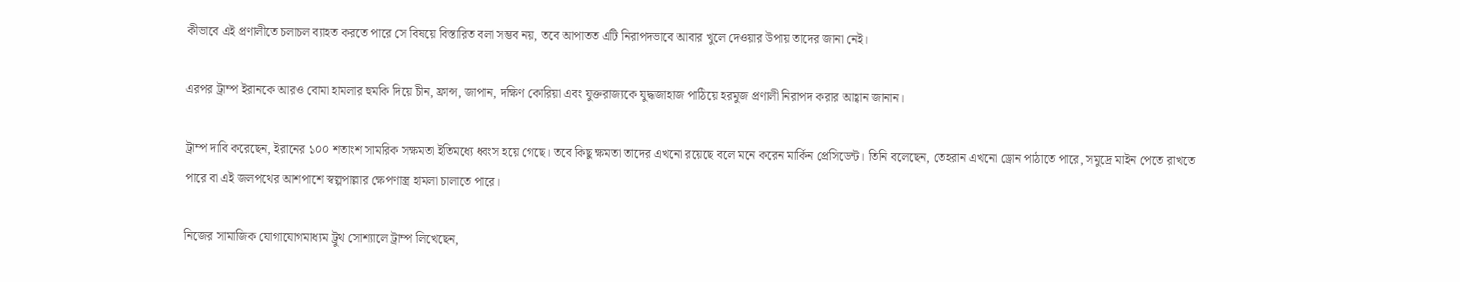কীভাবে এই প্রণালীতে চলাচল ব্যাহত করতে পারে সে বিষয়ে বিস্তারিত বলা সম্ভব নয়, তবে আপাতত এটি নিরাপদভাবে আবার খুলে দেওয়ার উপায় তাদের জানা নেই।

এরপর ট্রাম্প ইরানকে আরও বোমা হামলার হুমকি দিয়ে চীন, ফ্রান্স, জাপান, দক্ষিণ কোরিয়া এবং যুক্তরাজ্যকে যুদ্ধজাহাজ পাঠিয়ে হরমুজ প্রণালী নিরাপদ করার আহ্বান জানান।

ট্রাম্প দাবি করেছেন, ইরানের ১০০ শতাংশ সামরিক সক্ষমতা ইতিমধ্যে ধ্বংস হয়ে গেছে। তবে কিছু ক্ষমতা তাদের এখনো রয়েছে বলে মনে করেন মার্কিন প্রেসিডেন্ট। তিনি বলেছেন, তেহরান এখনো ড্রোন পাঠাতে পারে, সমুদ্রে মাইন পেতে রাখতে পারে বা এই জলপথের আশপাশে স্বল্পপাল্লার ক্ষেপণাস্ত্র হামলা চালাতে পারে।

নিজের সামাজিক যোগাযোগমাধ্যম ট্রুথ সোশ্যালে ট্রাম্প লিখেছেন,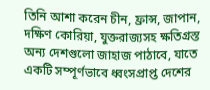তিনি আশা করেন চীন, ফ্রান্স, জাপান, দক্ষিণ কোরিয়া, যুক্তরাজ্যসহ ক্ষতিগ্রস্ত অন্য দেশগুলো জাহাজ পাঠাবে, যাতে একটি সম্পূর্ণভাবে ধ্বংসপ্রাপ্ত দেশের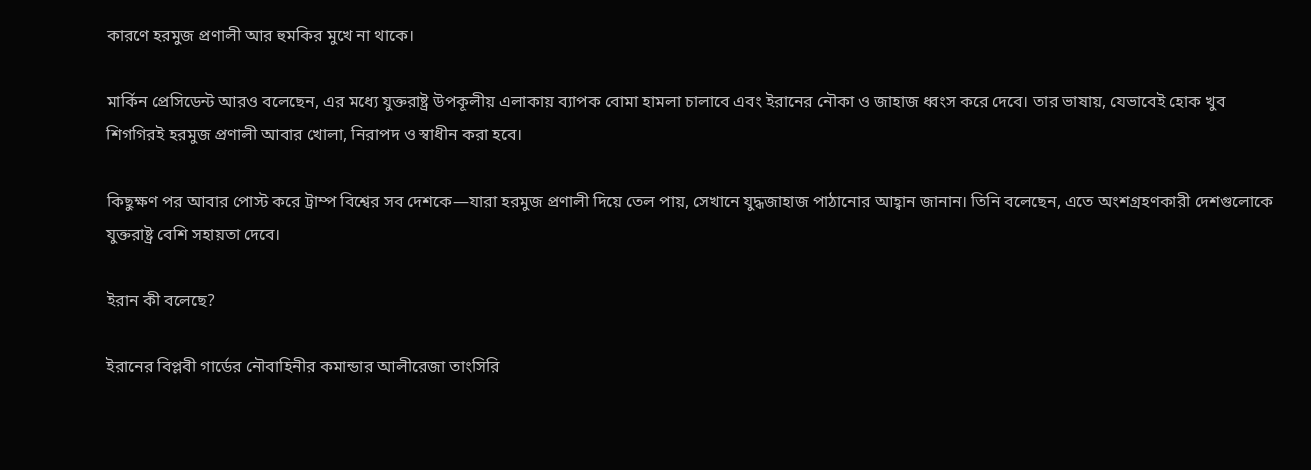কারণে হরমুজ প্রণালী আর হুমকির মুখে না থাকে।

মার্কিন প্রেসিডেন্ট আরও বলেছেন, এর মধ্যে যুক্তরাষ্ট্র উপকূলীয় এলাকায় ব্যাপক বোমা হামলা চালাবে এবং ইরানের নৌকা ও জাহাজ ধ্বংস করে দেবে। তার ভাষায়, যেভাবেই হোক খুব শিগগিরই হরমুজ প্রণালী আবার খোলা, নিরাপদ ও স্বাধীন করা হবে।

কিছুক্ষণ পর আবার পোস্ট করে ট্রাম্প বিশ্বের সব দেশকে—যারা হরমুজ প্রণালী দিয়ে তেল পায়, সেখানে যুদ্ধজাহাজ পাঠানোর আহ্বান জানান। তিনি বলেছেন, এতে অংশগ্রহণকারী দেশগুলোকে যুক্তরাষ্ট্র বেশি সহায়তা দেবে।

ইরান কী বলেছে?

ইরানের বিপ্লবী গার্ডের নৌবাহিনীর কমান্ডার আলীরেজা তাংসিরি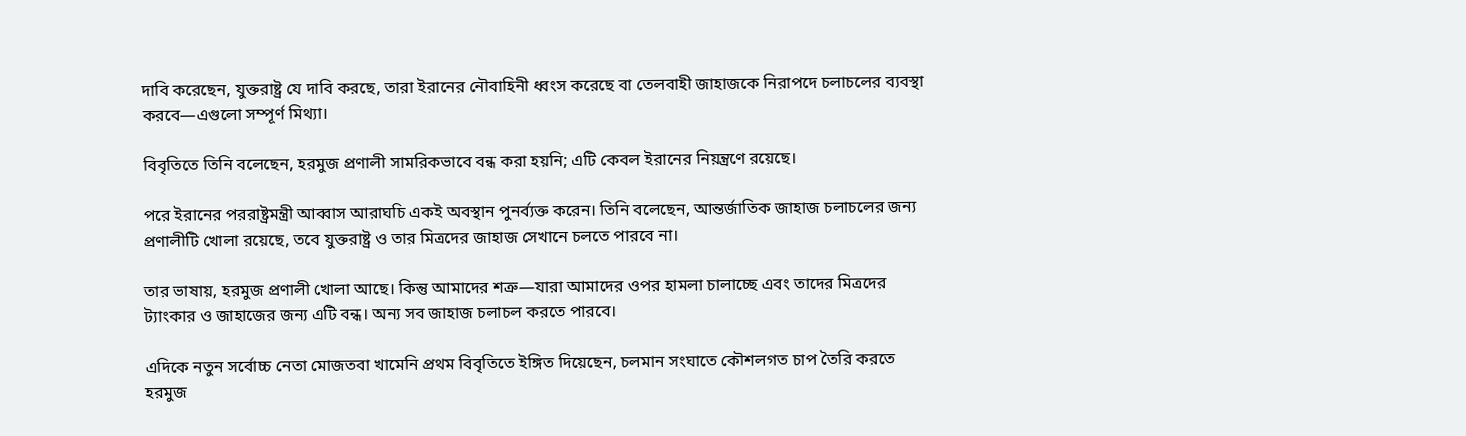দাবি করেছেন, যুক্তরাষ্ট্র যে দাবি করছে, তারা ইরানের নৌবাহিনী ধ্বংস করেছে বা তেলবাহী জাহাজকে নিরাপদে চলাচলের ব্যবস্থা করবে—এগুলো সম্পূর্ণ মিথ্যা।

বিবৃতিতে তিনি বলেছেন, হরমুজ প্রণালী সামরিকভাবে বন্ধ করা হয়নি; এটি কেবল ইরানের নিয়ন্ত্রণে রয়েছে।

পরে ইরানের পররাষ্ট্রমন্ত্রী আব্বাস আরাঘচি একই অবস্থান পুনর্ব্যক্ত করেন। তিনি বলেছেন, আন্তর্জাতিক জাহাজ চলাচলের জন্য প্রণালীটি খোলা রয়েছে, তবে যুক্তরাষ্ট্র ও তার মিত্রদের জাহাজ সেখানে চলতে পারবে না।

তার ভাষায়, হরমুজ প্রণালী খোলা আছে। কিন্তু আমাদের শত্রু—যারা আমাদের ওপর হামলা চালাচ্ছে এবং তাদের মিত্রদের ট্যাংকার ও জাহাজের জন্য এটি বন্ধ। অন্য সব জাহাজ চলাচল করতে পারবে।

এদিকে নতুন সর্বোচ্চ নেতা মোজতবা খামেনি প্রথম বিবৃতিতে ইঙ্গিত দিয়েছেন, চলমান সংঘাতে কৌশলগত চাপ তৈরি করতে হরমুজ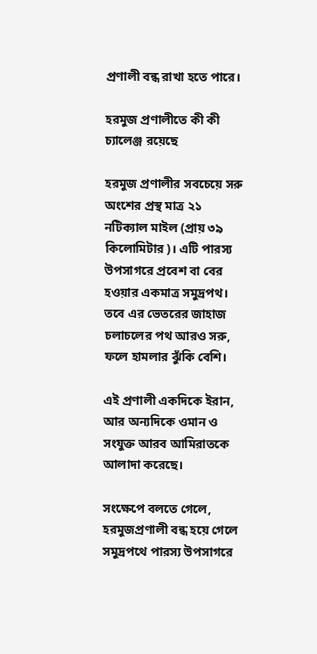প্রণালী বন্ধ রাখা হতে পারে।

হরমুজ প্রণালীতে কী কী চ্যালেঞ্জ রয়েছে

হরমুজ প্রণালীর সবচেয়ে সরু অংশের প্রস্থ মাত্র ২১ নটিক্যাল মাইল (প্রায় ৩৯ কিলোমিটার)। এটি পারস্য উপসাগরে প্রবেশ বা বের হওয়ার একমাত্র সমুদ্রপথ। তবে এর ভেতরের জাহাজ চলাচলের পথ আরও সরু, ফলে হামলার ঝুঁকি বেশি।

এই প্রণালী একদিকে ইরান, আর অন্যদিকে ওমান ও সংযুক্ত আরব আমিরাতকে আলাদা করেছে।

সংক্ষেপে বলতে গেলে, হরমুজপ্রণালী বন্ধ হয়ে গেলে সমুদ্রপথে পারস্য উপসাগরে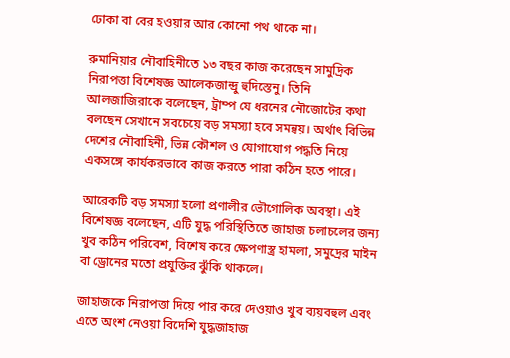ঢোকা বা বের হওয়ার আর কোনো পথ থাকে না।

রুমানিয়ার নৌবাহিনীতে ১৩ বছর কাজ করেছেন সামুদ্রিক নিরাপত্তা বিশেষজ্ঞ আলেকজান্দ্রু হুদিস্তেনু। তিনি আলজাজিরাকে বলেছেন, ট্রাম্প যে ধরনের নৌজোটের কথা বলছেন সেখানে সবচেয়ে বড় সমস্যা হবে সমন্বয়। অর্থাৎ বিভিন্ন দেশের নৌবাহিনী, ভিন্ন কৌশল ও যোগাযোগ পদ্ধতি নিয়ে একসঙ্গে কার্যকরভাবে কাজ করতে পারা কঠিন হতে পারে।

আরেকটি বড় সমস্যা হলো প্রণালীর ভৌগোলিক অবস্থা। এই বিশেষজ্ঞ বলেছেন, এটি যুদ্ধ পরিস্থিতিতে জাহাজ চলাচলের জন্য খুব কঠিন পরিবেশ, বিশেষ করে ক্ষেপণাস্ত্র হামলা, সমুদ্রের মাইন বা ড্রোনের মতো প্রযুক্তির ঝুঁকি থাকলে।

জাহাজকে নিরাপত্তা দিয়ে পার করে দেওয়াও খুব ব্যয়বহুল এবং এতে অংশ নেওয়া বিদেশি যুদ্ধজাহাজ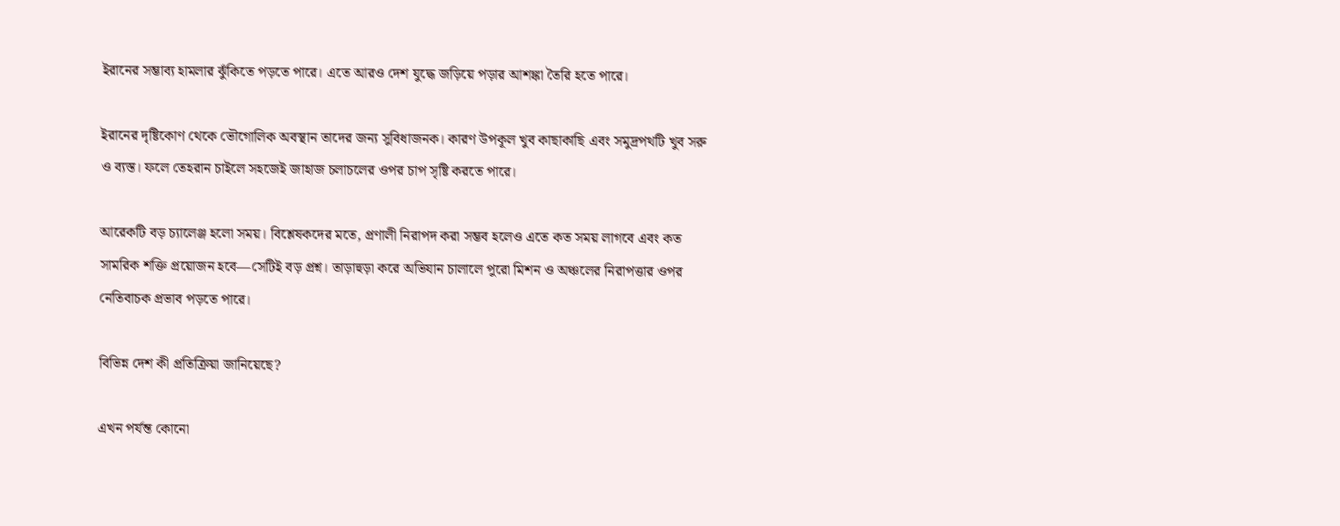ইরানের সম্ভাব্য হামলার ঝুঁকিতে পড়তে পারে। এতে আরও দেশ যুদ্ধে জড়িয়ে পড়ার আশঙ্কা তৈরি হতে পারে।

ইরানের দৃষ্টিকোণ থেকে ভৌগোলিক অবস্থান তাদের জন্য সুবিধাজনক। কারণ উপকূল খুব কাছাকাছি এবং সমুদ্রপথটি খুব সরু ও ব্যস্ত। ফলে তেহরান চাইলে সহজেই জাহাজ চলাচলের ওপর চাপ সৃষ্টি করতে পারে।

আরেকটি বড় চ্যালেঞ্জ হলো সময়। বিশ্লেষকদের মতে, প্রণালী নিরাপদ করা সম্ভব হলেও এতে কত সময় লাগবে এবং কত সামরিক শক্তি প্রয়োজন হবে—সেটিই বড় প্রশ্ন। তাড়াহুড়া করে অভিযান চালালে পুরো মিশন ও অঞ্চলের নিরাপত্তার ওপর নেতিবাচক প্রভাব পড়তে পারে।

বিভিন্ন দেশ কী প্রতিক্রিয়া জানিয়েছে?

এখন পর্যন্ত কোনো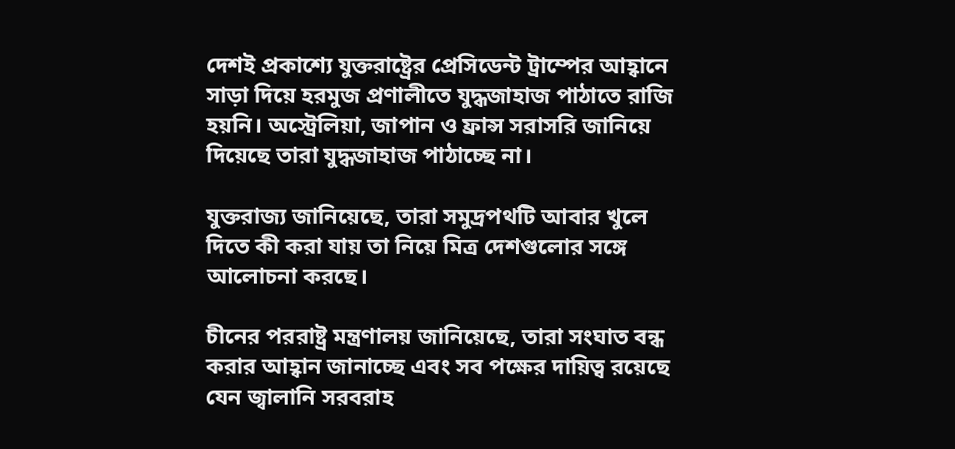দেশই প্রকাশ্যে যুক্তরাষ্ট্রের প্রেসিডেন্ট ট্রাম্পের আহ্বানে সাড়া দিয়ে হরমুজ প্রণালীতে যুদ্ধজাহাজ পাঠাতে রাজি হয়নি। অস্ট্রেলিয়া, জাপান ও ফ্রান্স সরাসরি জানিয়ে দিয়েছে তারা যুদ্ধজাহাজ পাঠাচ্ছে না।

যুক্তরাজ্য জানিয়েছে, তারা সমুদ্রপথটি আবার খুলে দিতে কী করা যায় তা নিয়ে মিত্র দেশগুলোর সঙ্গে আলোচনা করছে।

চীনের পররাষ্ট্র মন্ত্রণালয় জানিয়েছে, তারা সংঘাত বন্ধ করার আহ্বান জানাচ্ছে এবং সব পক্ষের দায়িত্ব রয়েছে যেন জ্বালানি সরবরাহ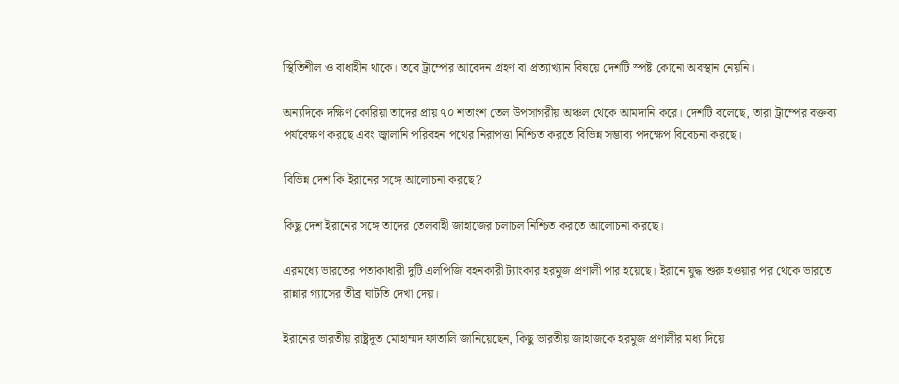স্থিতিশীল ও বাধাহীন থাকে। তবে ট্রাম্পের আবেদন গ্রহণ বা প্রত্যাখ্যান বিষয়ে দেশটি স্পষ্ট কোনো অবস্থান নেয়নি।

অন্যদিকে দক্ষিণ কোরিয়া তাদের প্রায় ৭০ শতাংশ তেল উপসাগরীয় অঞ্চল থেকে আমদানি করে। দেশটি বলেছে, তারা ট্রাম্পের বক্তব্য পর্যবেক্ষণ করছে এবং জ্বালানি পরিবহন পথের নিরাপত্তা নিশ্চিত করতে বিভিন্ন সম্ভাব্য পদক্ষেপ বিবেচনা করছে।

বিভিন্ন দেশ কি ইরানের সঙ্গে আলোচনা করছে?

কিছু দেশ ইরানের সঙ্গে তাদের তেলবাহী জাহাজের চলাচল নিশ্চিত করতে আলোচনা করছে।

এরমধ্যে ভারতের পতাকাধারী দুটি এলপিজি বহনকারী ট্যাংকার হরমুজ প্রণালী পার হয়েছে। ইরানে যুদ্ধ শুরু হওয়ার পর থেকে ভারতে রান্নার গ্যাসের তীব্র ঘাটতি দেখা দেয়।

ইরানের ভারতীয় রাষ্ট্রদূত মোহাম্মদ ফাতালি জানিয়েছেন, কিছু ভারতীয় জাহাজকে হরমুজ প্রণালীর মধ্য দিয়ে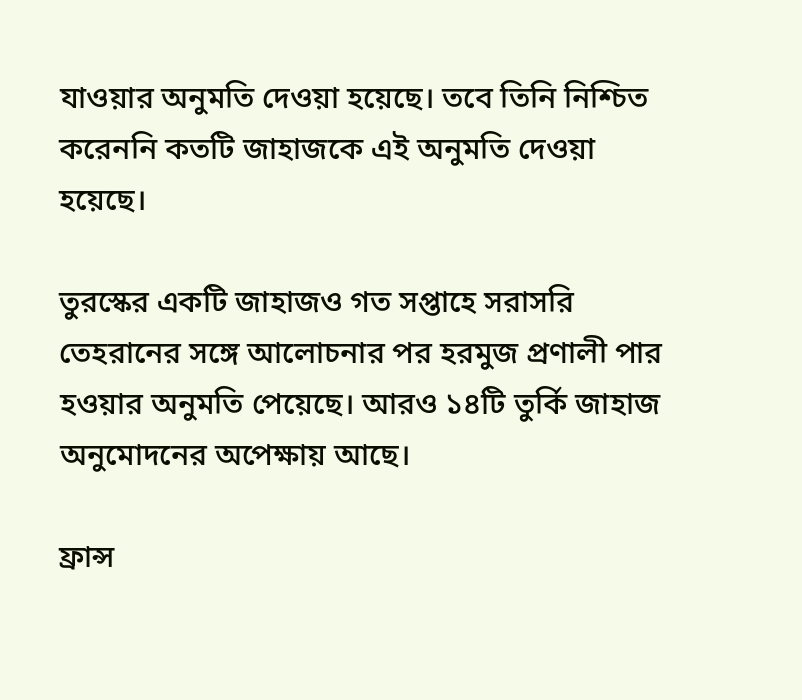যাওয়ার অনুমতি দেওয়া হয়েছে। তবে তিনি নিশ্চিত করেননি কতটি জাহাজকে এই অনুমতি দেওয়া হয়েছে।

তুরস্কের একটি জাহাজও গত সপ্তাহে সরাসরি তেহরানের সঙ্গে আলোচনার পর হরমুজ প্রণালী পার হওয়ার অনুমতি পেয়েছে। আরও ১৪টি তুর্কি জাহাজ অনুমোদনের অপেক্ষায় আছে।

ফ্রান্স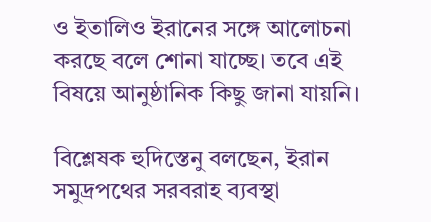ও ইতালিও ইরানের সঙ্গে আলোচনা করছে বলে শোনা যাচ্ছে। তবে এই বিষয়ে আনুষ্ঠানিক কিছু জানা যায়নি।

বিশ্লেষক হুদিস্তেনু বলছেন, ইরান সমুদ্রপথের সরবরাহ ব্যবস্থা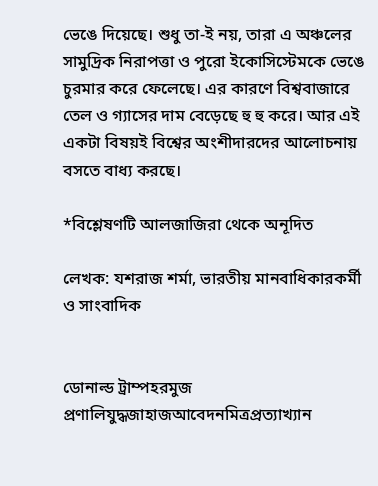ভেঙে দিয়েছে। শুধু তা-ই নয়, তারা এ অঞ্চলের সামুদ্রিক নিরাপত্তা ও পুরো ইকোসিস্টেমকে ভেঙে চুরমার করে ফেলেছে। এর কারণে বিশ্ববাজারে তেল ও গ্যাসের দাম বেড়েছে হু হু করে। আর এই একটা বিষয়ই বিশ্বের অংশীদারদের আলোচনায় বসতে বাধ্য করছে।

*বিশ্লেষণটি আলজাজিরা থেকে ‍অনূদিত

লেখক: যশরাজ শর্মা, ভারতীয় মানবাধিকারকর্মী ও সাংবাদিক


ডোনাল্ড ট্রাম্পহরমুজ প্রণালিযুদ্ধজাহাজআবেদনমিত্রপ্রত্যাখ্যান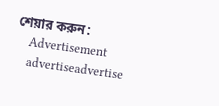শেয়ার করুন:
    Advertisement
    advertiseadvertise